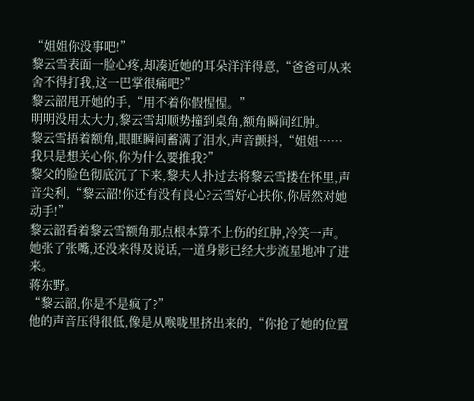“姐姐你没事吧!”
黎云雪表面一脸心疼,却凑近她的耳朵洋洋得意,“爸爸可从来舍不得打我,这一巴掌很痛吧?”
黎云韶甩开她的手,“用不着你假惺惺。”
明明没用太大力,黎云雪却顺势撞到桌角,额角瞬间红肿。
黎云雪捂着额角,眼眶瞬间蓄满了泪水,声音颤抖,“姐姐……我只是想关心你,你为什么要推我?”
黎父的脸色彻底沉了下来,黎夫人扑过去将黎云雪搂在怀里,声音尖利,“黎云韶!你还有没有良心?云雪好心扶你,你居然对她动手!”
黎云韶看着黎云雪额角那点根本算不上伤的红肿,冷笑一声。
她张了张嘴,还没来得及说话,一道身影已经大步流星地冲了进来。
蒋东野。
“黎云韶,你是不是疯了?”
他的声音压得很低,像是从喉咙里挤出来的,“你抢了她的位置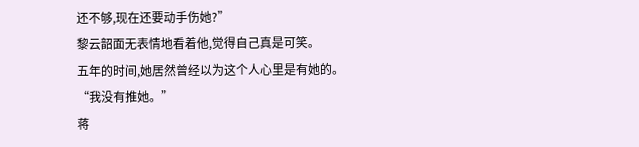还不够,现在还要动手伤她?”
黎云韶面无表情地看着他,觉得自己真是可笑。
五年的时间,她居然曾经以为这个人心里是有她的。
“我没有推她。”
蒋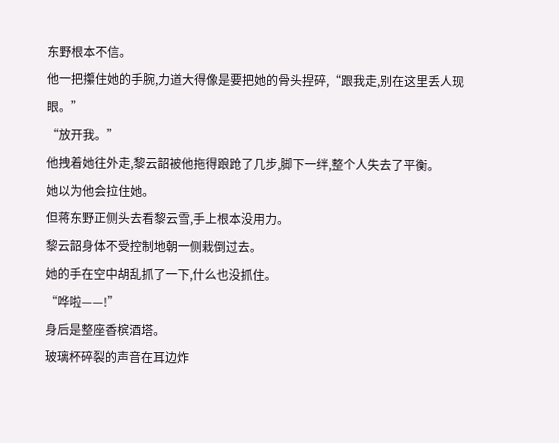东野根本不信。
他一把攥住她的手腕,力道大得像是要把她的骨头捏碎,“跟我走,别在这里丢人现眼。”
“放开我。”
他拽着她往外走,黎云韶被他拖得踉跄了几步,脚下一绊,整个人失去了平衡。
她以为他会拉住她。
但蒋东野正侧头去看黎云雪,手上根本没用力。
黎云韶身体不受控制地朝一侧栽倒过去。
她的手在空中胡乱抓了一下,什么也没抓住。
“哗啦——!”
身后是整座香槟酒塔。
玻璃杯碎裂的声音在耳边炸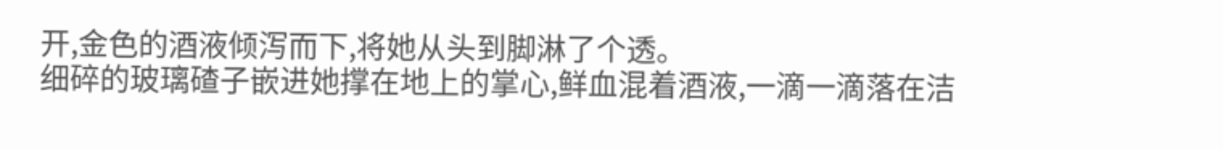开,金色的酒液倾泻而下,将她从头到脚淋了个透。
细碎的玻璃碴子嵌进她撑在地上的掌心,鲜血混着酒液,一滴一滴落在洁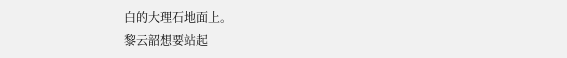白的大理石地面上。
黎云韶想要站起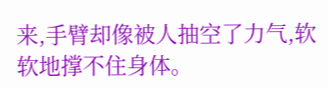来,手臂却像被人抽空了力气,软软地撑不住身体。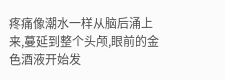疼痛像潮水一样从脑后涌上来,蔓延到整个头颅,眼前的金色酒液开始发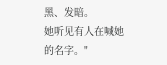黑、发暗。
她听见有人在喊她的名字。"